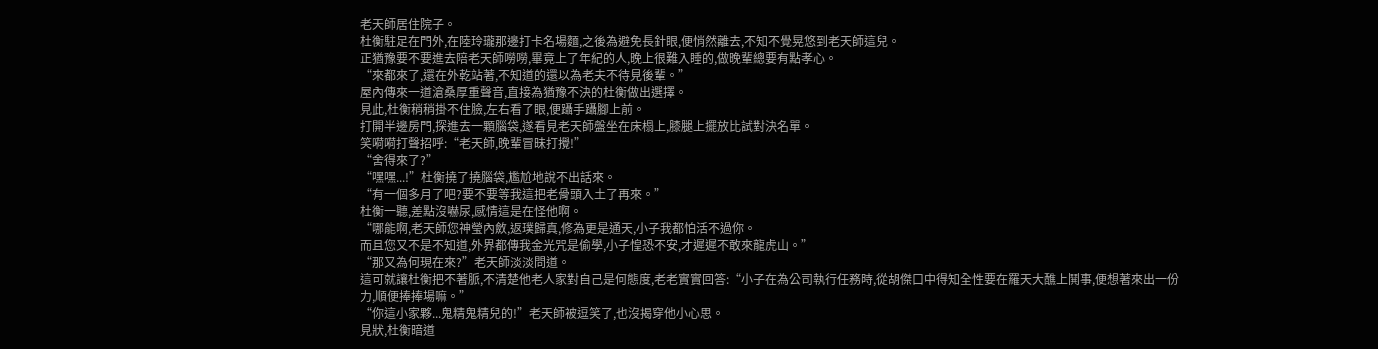老天師居住院子。
杜衡駐足在門外,在陸玲瓏那邊打卡名場麵,之後為避免長針眼,便悄然離去,不知不覺晃悠到老天師這兒。
正猶豫要不要進去陪老天師嘮嘮,畢竟上了年紀的人,晚上很難入睡的,做晚輩總要有點孝心。
“來都來了,還在外乾站著,不知道的還以為老夫不待見後輩。”
屋內傳來一道滄桑厚重聲音,直接為猶豫不決的杜衡做出選擇。
見此,杜衡稍稍掛不住臉,左右看了眼,便躡手躡腳上前。
打開半邊房門,探進去一顆腦袋,遂看見老天師盤坐在床榻上,膝腿上擺放比試對決名單。
笑嗬嗬打聲招呼:“老天師,晚輩冒昧打攪!”
“舍得來了?”
“嘿嘿...!”杜衡撓了撓腦袋,尷尬地說不出話來。
“有一個多月了吧?要不要等我這把老骨頭入土了再來。”
杜衡一聽,差點沒嚇尿,感情這是在怪他啊。
“哪能啊,老天師您神瑩內斂,返璞歸真,修為更是通天,小子我都怕活不過你。
而且您又不是不知道,外界都傳我金光咒是偷學,小子惶恐不安,才遲遲不敢來龍虎山。”
“那又為何現在來?”老天師淡淡問道。
這可就讓杜衡把不著脈,不清楚他老人家對自己是何態度,老老實實回答:“小子在為公司執行任務時,從胡傑口中得知全性要在羅天大醮上鬨事,便想著來出一份力,順便捧捧場嘛。”
“你這小家夥...鬼精鬼精兒的!”老天師被逗笑了,也沒揭穿他小心思。
見狀,杜衡暗道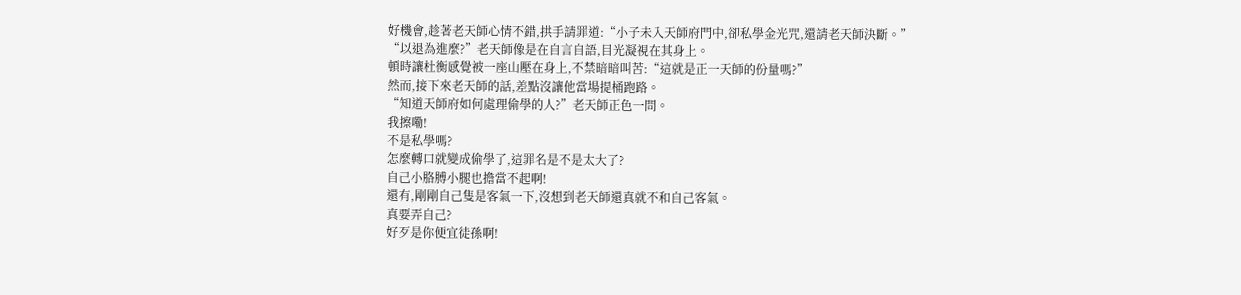好機會,趁著老天師心情不錯,拱手請罪道:“小子未入天師府門中,卻私學金光咒,還請老天師決斷。”
“以退為進麼?”老天師像是在自言自語,目光凝視在其身上。
頓時讓杜衡感覺被一座山壓在身上,不禁暗暗叫苦:“這就是正一天師的份量嗎?”
然而,接下來老天師的話,差點沒讓他當場提桶跑路。
“知道天師府如何處理偷學的人?”老天師正色一問。
我擦嘞!
不是私學嗎?
怎麼轉口就變成偷學了,這罪名是不是太大了?
自己小胳膊小腿也擔當不起啊!
還有,剛剛自己隻是客氣一下,沒想到老天師還真就不和自己客氣。
真要弄自己?
好歹是你便宜徒孫啊!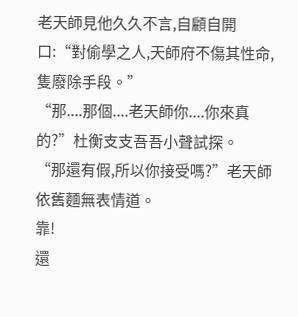老天師見他久久不言,自顧自開口:“對偷學之人,天師府不傷其性命,隻廢除手段。”
“那....那個....老天師你....你來真的?”杜衡支支吾吾小聲試探。
“那還有假,所以你接受嗎?”老天師依舊麵無表情道。
靠!
還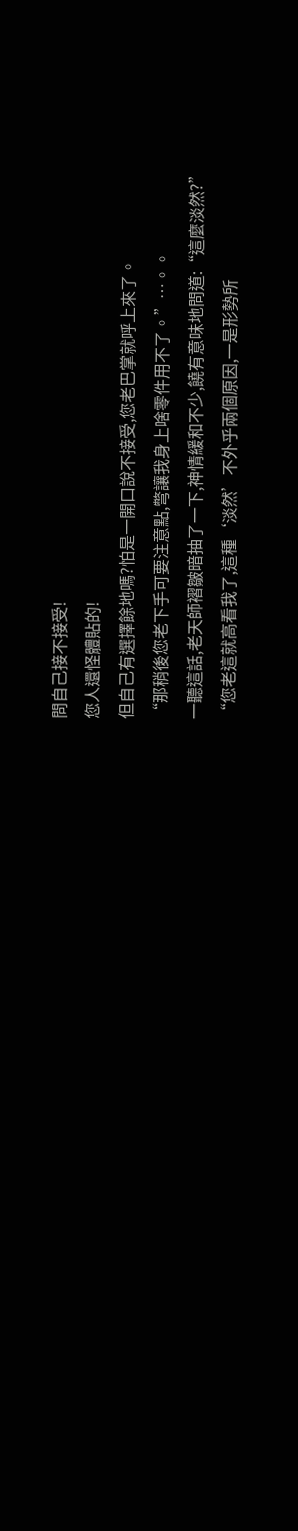問自己接不接受!
您人還怪體貼的!
但自己有選擇餘地嗎?怕是一開口說不接受,您老巴掌就呼上來了。
“那稍後您老下手可要注意點,彆讓我身上啥零件用不了。”…。。
一聽這話,老天師褶皺暗抽了一下,神情緩和不少,饒有意味地問道:“這麼淡然?”
“您老這就高看我了,這種‘淡然’不外乎兩個原因,一是形勢所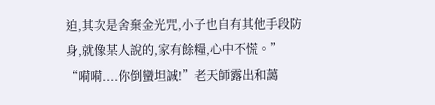迫,其次是舍棄金光咒,小子也自有其他手段防身,就像某人說的,家有餘糧,心中不慌。”
“嗬嗬....你倒蠻坦誠!”老天師露出和藹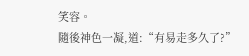笑容。
隨後神色一凝,道:“有易走多久了?”